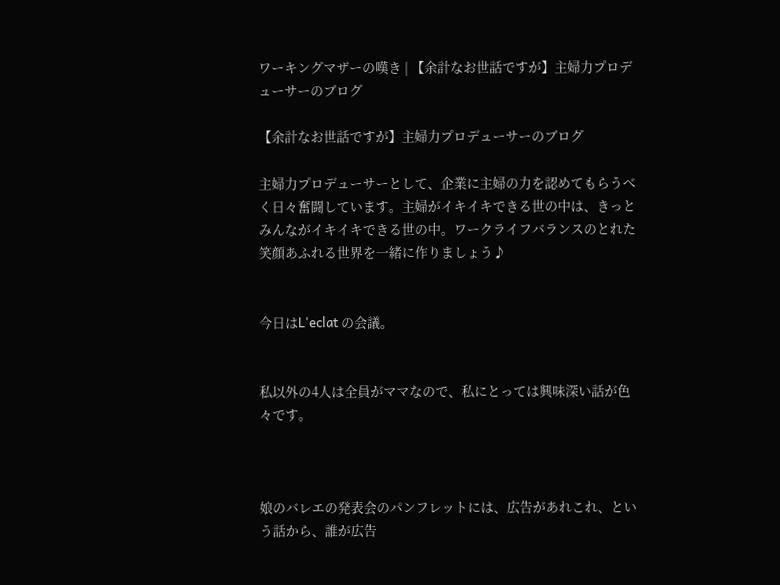ワーキングマザーの嘆き | 【余計なお世話ですが】主婦力プロデューサーのブログ

【余計なお世話ですが】主婦力プロデューサーのブログ

主婦力プロデューサーとして、企業に主婦の力を認めてもらうべく日々奮闘しています。主婦がイキイキできる世の中は、きっとみんながイキイキできる世の中。ワークライフバランスのとれた笑顔あふれる世界を一緒に作りましょう♪


今日はL'eclat の会議。


私以外の4人は全員がママなので、私にとっては興味深い話が色々です。



娘のバレエの発表会のパンフレットには、広告があれこれ、という話から、誰が広告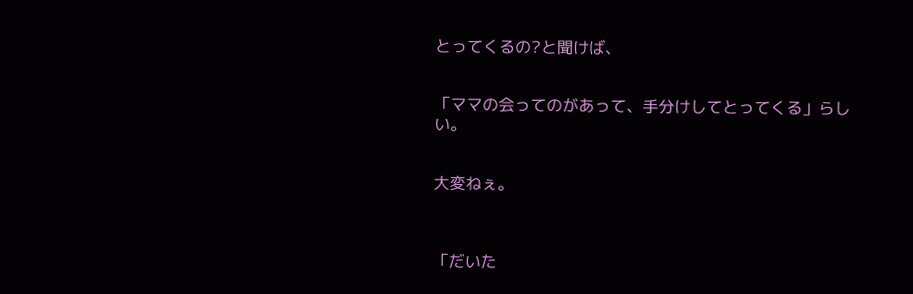とってくるの?と聞けば、


「ママの会ってのがあって、手分けしてとってくる」らしい。


大変ねぇ。



「だいた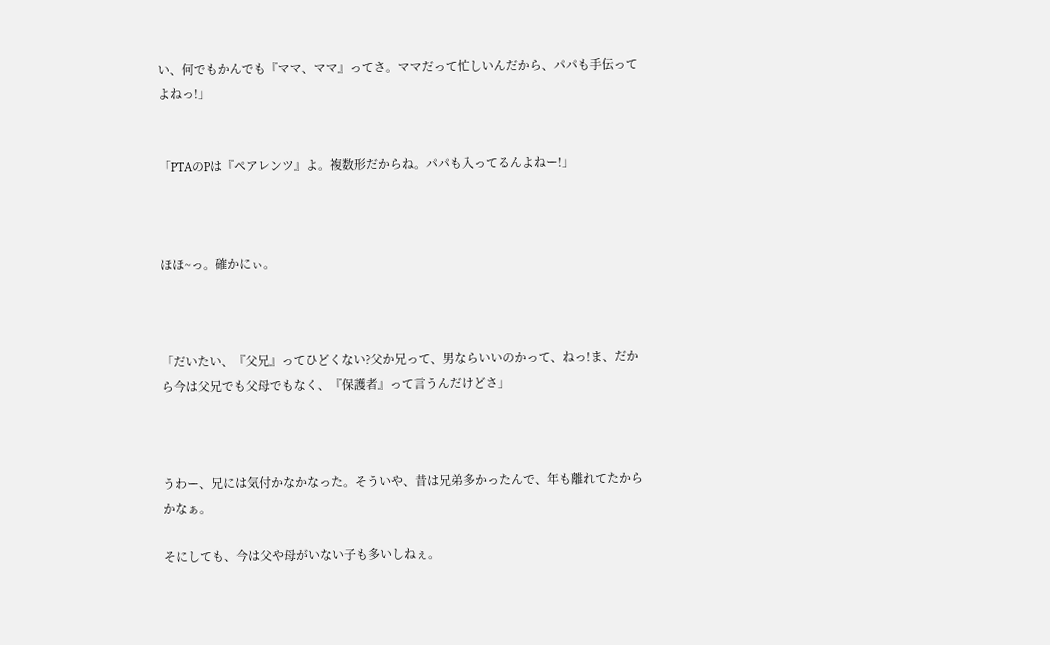い、何でもかんでも『ママ、ママ』ってさ。ママだって忙しいんだから、パパも手伝ってよねっ!」


「PTAのPは『ペアレンツ』よ。複数形だからね。パパも入ってるんよねー!」



ほほ~っ。確かにぃ。



「だいたい、『父兄』ってひどくない?父か兄って、男ならいいのかって、ねっ!ま、だから今は父兄でも父母でもなく、『保護者』って言うんだけどさ」



うわー、兄には気付かなかなった。そういや、昔は兄弟多かったんで、年も離れてたからかなぁ。

そにしても、今は父や母がいない子も多いしねぇ。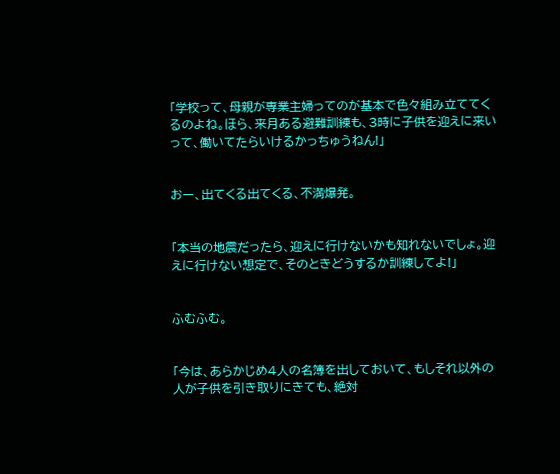「学校って、母親が専業主婦ってのが基本で色々組み立ててくるのよね。ほら、来月ある避難訓練も、3時に子供を迎えに来いって、働いてたらいけるかっちゅうねん!」


おー、出てくる出てくる、不満爆発。


「本当の地震だったら、迎えに行けないかも知れないでしょ。迎えに行けない想定で、そのときどうするか訓練してよ!」


ふむふむ。


「今は、あらかじめ4人の名簿を出しておいて、もしそれ以外の人が子供を引き取りにきても、絶対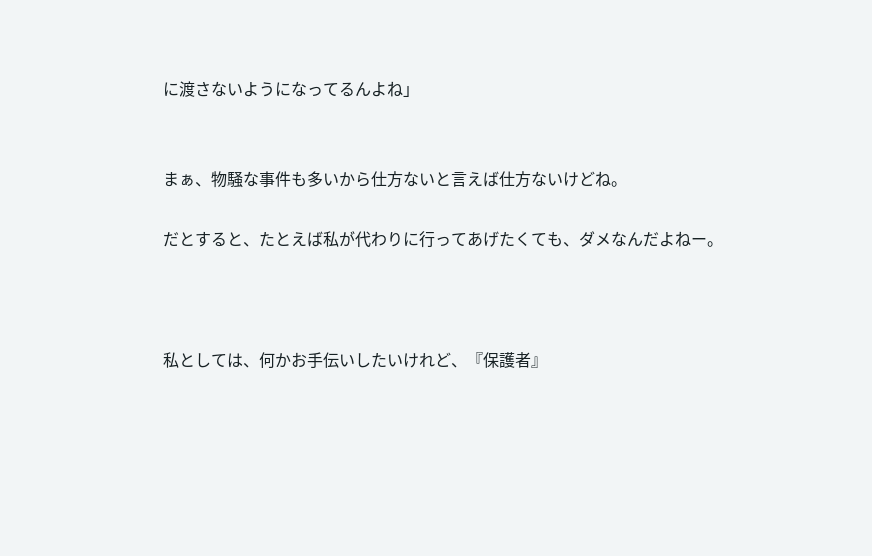に渡さないようになってるんよね」


まぁ、物騒な事件も多いから仕方ないと言えば仕方ないけどね。

だとすると、たとえば私が代わりに行ってあげたくても、ダメなんだよねー。



私としては、何かお手伝いしたいけれど、『保護者』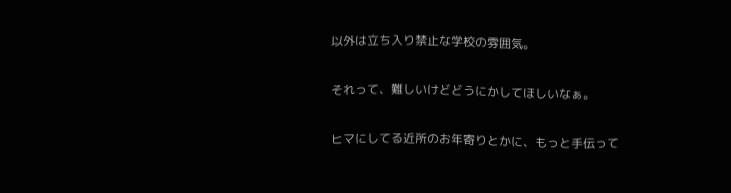以外は立ち入り禁止な学校の雰囲気。

それって、難しいけどどうにかしてほしいなぁ。

ヒマにしてる近所のお年寄りとかに、もっと手伝って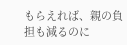もらえれば、親の負担も減るのに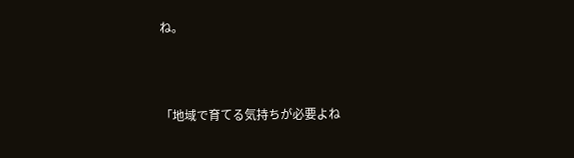ね。



「地域で育てる気持ちが必要よね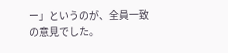ー」というのが、全員一致の意見でした。